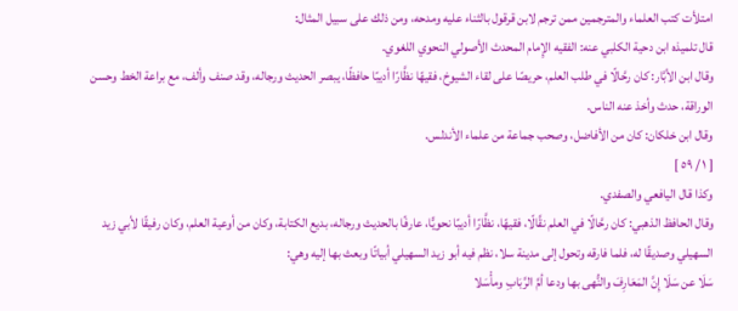امتلأت كتب العلماء والمترجمين ممن ترجم لابن قرقول بالثناء عليه ومدحه، ومن ذلك على سبيل المثال:
قال تلميذه ابن دحية الكلبي عنه: الفقيه الإِمام المحدث الأصولي النحوي اللغوي.
وقال ابن الأبَّار: كان رحَّالًا في طلب العلم، حريصًا على لقاء الشيوخ، فقيهًا نظَّارًا أديبًا حافظًا، يبصر الحديث ورجاله، وقد صنف وألف، مع براعة الخط وحسن الوراقة، حدث وأخذ عنه الناس.
وقال ابن خلكان: كان من الأفاضل، وصحب جماعة من علماء الأندلس.
[ ١ / ٥٩ ]
وكذا قال اليافعي والصفدي.
وقال الحافظ الذهبي: كان رحَّالًا في العلم نقَّالًا، فقيهًا، نظَّارًا أديبًا نحويًّا، عارفًا بالحديث ورجاله، بديع الكتابة، وكان من أوعية العلم، وكان رفيقًا لأبي زيد السهيلي وصديقًا له، فلما فارقه وتحول إلى مدينة سلا، نظم فيه أبو زيد السهيلي أبياتًا وبعث بها إليه وهي:
سَلَا عن سَلَا إِنَّ المَعَارِفَ والنُّهى بها ودعا أمَّ الرَّبَابِ ومأْسَلا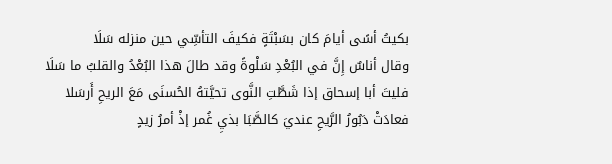بكيتُ أسًى أيامَ كان بسَبْتَةٍ فكيفَ التأسِّي حين منزله سَلَا
وقال أناسٌ إِنَّ في البُعْدِ سَلْوةً وقد طالَ هذا البُعْدُ والقلبُ ما سَلَا
فليتَ أبا إسحاق إذا شَطَّتِ النَّوى تحيَّتهُ الحُسنَى مَعَ الريحِ أَرسَلا
فعادَتْ دَبُورُ الرَّيحِ عنديَ كالصَّبَا بذيِ غُمر إذْ أمرُ زيدٍ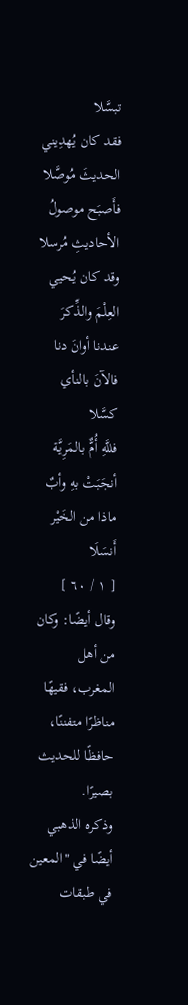تبسَّلا
فقد كان يُهدِيني الحديثَ مُوصَّلا فأَصبَح موصولُ الأحاديثِ مُرسلا
وقد كان يُحيي العِلْمَ والذِّكرَ عندنا أوانَ دنا فالآنَ بالنأي كسَّلا
فللَّهِ أُمٌّ بالمَرِيَّة أنجَبَتْ بهِ وأبٌ ماذا من الخَيْر أَنسَلَا
[ ١ / ٦٠ ]
وقال أيضًا: وكان من أهل المغرب، فقيهًا مناظرًا متفننًا، حافظًا للحديث بصيرًا.
وذكره الذهبي أيضًا في "المعين في طبقات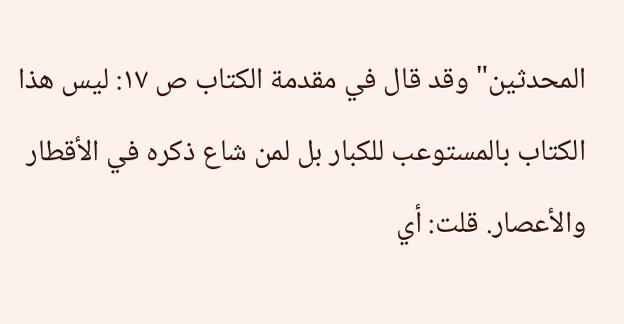المحدثين" وقد قال في مقدمة الكتاب ص ١٧: ليس هذا الكتاب بالمستوعب للكبار بل لمن شاع ذكره في الأقطار والأعصار. قلت: أي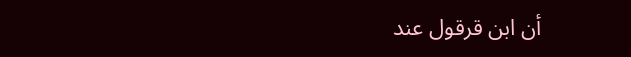أن ابن قرقول عند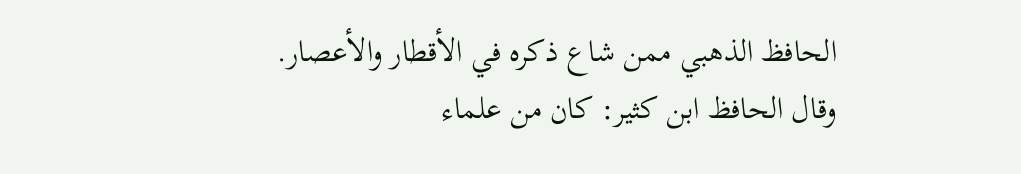الحافظ الذهبي ممن شاع ذكره في الأقطار والأعصار.
وقال الحافظ ابن كثير: كان من علماء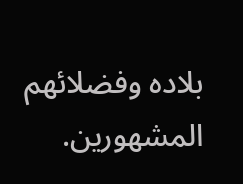بلاده وفضلائهم المشهورين.